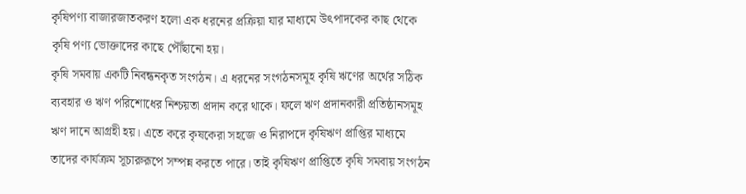কৃষিপণ্য বাজারজাতকরণ হলো এক ধরনের প্রক্রিয়া যার মাধ্যমে উৎপাদকের কাছ থেকে কৃষি পণ্য ভোক্তাদের কাছে পৌঁছানো হয়।
কৃষি সমবায় একটি নিবন্ধনকৃত সংগঠন। এ ধরনের সংগঠনসমূহ কৃষি ঋণের অর্থের সঠিক ব্যবহার ও ঋণ পরিশোধের নিশ্চয়তা প্রদান করে থাকে। ফলে ঋণ প্রদানকারী প্রতিষ্ঠানসমূহ ঋণ দানে আগ্রহী হয়। এতে করে কৃষকেরা সহজে ও নিরাপদে কৃষিঋণ প্রাপ্তির মাধ্যমে তাদের কার্যক্রম সূচারুরূপে সম্পন্ন করতে পারে। তাই কৃষিঋণ প্রাপ্তিতে কৃষি সমবায় সংগঠন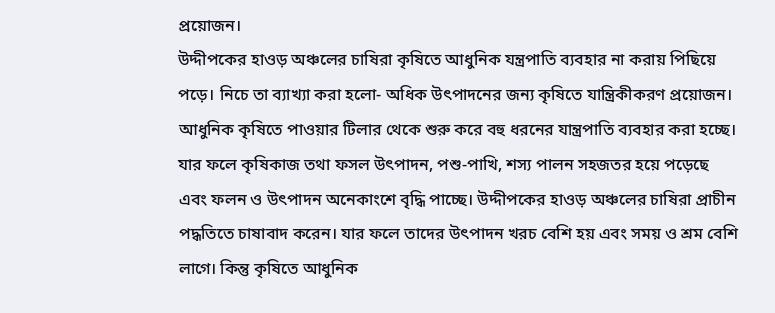প্রয়োজন।
উদ্দীপকের হাওড় অঞ্চলের চাষিরা কৃষিতে আধুনিক যন্ত্রপাতি ব্যবহার না করায় পিছিয়ে পড়ে। নিচে তা ব্যাখ্যা করা হলো- অধিক উৎপাদনের জন্য কৃষিতে যান্ত্রিকীকরণ প্রয়োজন। আধুনিক কৃষিতে পাওয়ার টিলার থেকে শুরু করে বহু ধরনের যান্ত্রপাতি ব্যবহার করা হচ্ছে। যার ফলে কৃষিকাজ তথা ফসল উৎপাদন, পশু-পাখি, শস্য পালন সহজতর হয়ে পড়েছে এবং ফলন ও উৎপাদন অনেকাংশে বৃদ্ধি পাচ্ছে। উদ্দীপকের হাওড় অঞ্চলের চাষিরা প্রাচীন পদ্ধতিতে চাষাবাদ করেন। যার ফলে তাদের উৎপাদন খরচ বেশি হয় এবং সময় ও শ্রম বেশি লাগে। কিন্তু কৃষিতে আধুনিক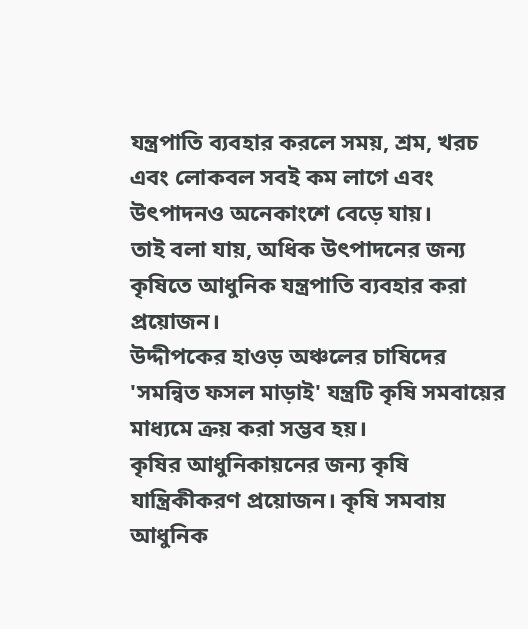যন্ত্রপাতি ব্যবহার করলে সময়, শ্রম, খরচ এবং লোকবল সবই কম লাগে এবং উৎপাদনও অনেকাংশে বেড়ে যায়।
তাই বলা যায়, অধিক উৎপাদনের জন্য কৃষিতে আধুনিক যন্ত্রপাতি ব্যবহার করা প্রয়োজন।
উদ্দীপকের হাওড় অঞ্চলের চাষিদের 'সমন্বিত ফসল মাড়াই' যন্ত্রটি কৃষি সমবায়ের মাধ্যমে ক্রয় করা সম্ভব হয়।
কৃষির আধুনিকায়নের জন্য কৃষি যান্ত্রিকীকরণ প্রয়োজন। কৃষি সমবায় আধুনিক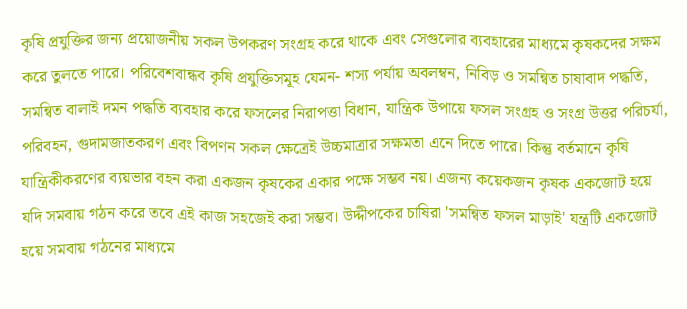কৃষি প্রযুক্তির জন্য প্রয়োজনীয় সকল উপকরণ সংগ্রহ করে থাকে এবং সেগুলোর ব্যবহারের মাধ্যমে কৃষকদের সক্ষম করে তুলতে পারে। পরিবেশবান্ধব কৃষি প্রযুক্তিসমূহ যেমন- শস্য পর্যায় অবলম্বন, নিবিড় ও সমন্বিত চাষাবাদ পদ্ধতি, সমন্বিত বালাই দমন পদ্ধতি ব্যবহার করে ফসলের নিরাপত্তা বিধান, যান্ত্রিক উপায়ে ফসল সংগ্রহ ও সংগ্র উত্তর পরিচর্যা, পরিবহন, গুদামজাতকরণ এবং বিপণন সকল ক্ষেত্রেই উচ্চমাত্রার সক্ষমতা এনে দিতে পারে। কিন্তু বর্তমানে কৃষি যান্ত্রিকীকরণের ব্যয়ভার বহন করা একজন কৃষকের একার পক্ষে সম্ভব নয়। এজন্য কয়েকজন কৃষক একজোট হয়ে যদি সমবায় গঠন করে তবে এই কাজ সহজেই করা সম্ভব। উদ্দীপকের চাষিরা 'সমন্বিত ফসল মাড়াই' যন্ত্রটি একজোট হয়ে সমবায় গঠনের মাধ্যমে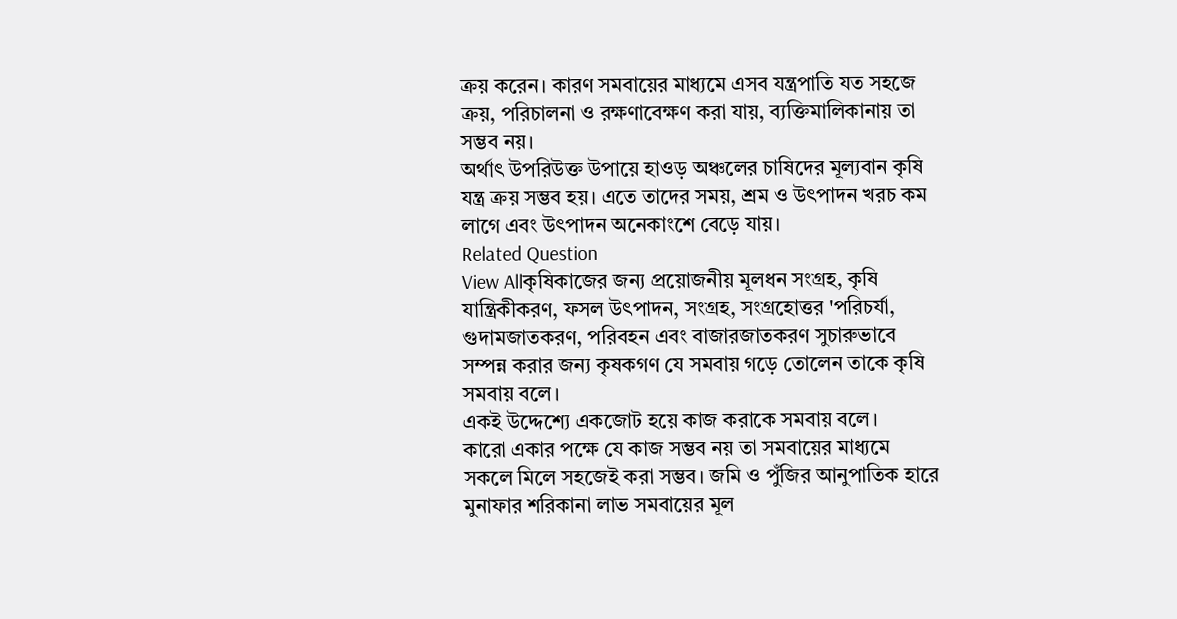ক্রয় করেন। কারণ সমবায়ের মাধ্যমে এসব যন্ত্রপাতি যত সহজে ক্রয়, পরিচালনা ও রক্ষণাবেক্ষণ করা যায়, ব্যক্তিমালিকানায় তা সম্ভব নয়।
অর্থাৎ উপরিউক্ত উপায়ে হাওড় অঞ্চলের চাষিদের মূল্যবান কৃষি যন্ত্র ক্রয় সম্ভব হয়। এতে তাদের সময়, শ্রম ও উৎপাদন খরচ কম লাগে এবং উৎপাদন অনেকাংশে বেড়ে যায়।
Related Question
View Allকৃষিকাজের জন্য প্রয়োজনীয় মূলধন সংগ্রহ, কৃষি যান্ত্রিকীকরণ, ফসল উৎপাদন, সংগ্রহ, সংগ্রহোত্তর 'পরিচর্যা, গুদামজাতকরণ, পরিবহন এবং বাজারজাতকরণ সুচারুভাবে সম্পন্ন করার জন্য কৃষকগণ যে সমবায় গড়ে তোলেন তাকে কৃষি সমবায় বলে।
একই উদ্দেশ্যে একজোট হয়ে কাজ করাকে সমবায় বলে।
কারো একার পক্ষে যে কাজ সম্ভব নয় তা সমবায়ের মাধ্যমে সকলে মিলে সহজেই করা সম্ভব। জমি ও পুঁজির আনুপাতিক হারে মুনাফার শরিকানা লাভ সমবায়ের মূল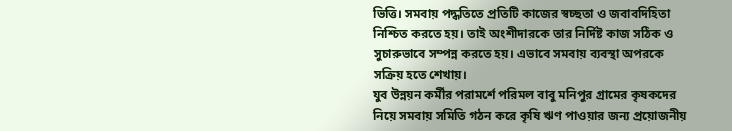ভিত্তি। সমবায় পদ্ধতিতে প্রতিটি কাজের স্বচ্ছতা ও জবাবদিহিতা নিশ্চিত করতে হয়। তাই অংশীদারকে তার নির্দিষ্ট কাজ সঠিক ও সুচারুভাবে সম্পন্ন করতে হয়। এভাবে সমবায় ব্যবস্থা অপরকে সক্রিয় হতে শেখায়।
যুব উন্নয়ন কর্মীর পরামর্শে পরিমল বাবু মনিপুর গ্রামের কৃষকদের নিয়ে সমবায় সমিতি গঠন করে কৃষি ঋণ পাওয়ার জন্য প্রয়োজনীয়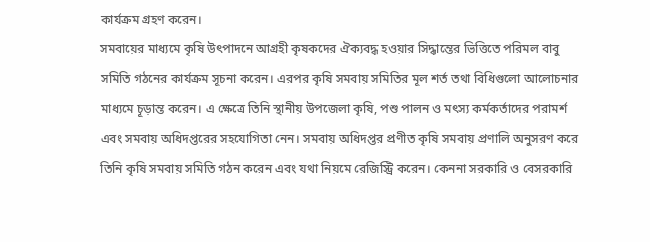কার্যক্রম গ্রহণ করেন।
সমবায়ের মাধ্যমে কৃষি উৎপাদনে আগ্রহী কৃষকদের ঐক্যবদ্ধ হওয়ার সিদ্ধান্তের ভিত্তিতে পরিমল বাবু সমিতি গঠনের কার্যক্রম সূচনা করেন। এরপর কৃষি সমবায় সমিতির মূল শর্ত তথা বিধিগুলো আলোচনার মাধ্যমে চূড়ান্ত করেন। এ ক্ষেত্রে তিনি স্থানীয় উপজেলা কৃষি, পশু পালন ও মৎস্য কর্মকর্তাদের পরামর্শ এবং সমবায় অধিদপ্তরের সহযোগিতা নেন। সমবায় অধিদপ্তর প্রণীত কৃষি সমবায় প্রণালি অনুসরণ করে তিনি কৃষি সমবায় সমিতি গঠন করেন এবং যথা নিয়মে রেজিস্ট্রি করেন। কেননা সরকারি ও বেসরকারি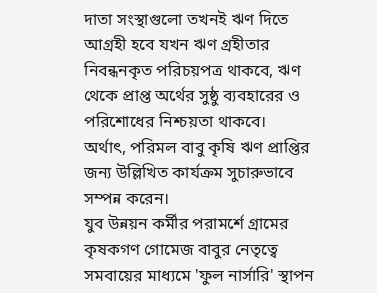দাতা সংস্থাগুলো তখনই ঋণ দিতে আগ্রহী হবে যখন ঋণ গ্রহীতার নিবন্ধনকৃত পরিচয়পত্র থাকবে, ঋণ থেকে প্রাপ্ত অর্থের সুষ্ঠু ব্যবহারের ও পরিশোধের নিশ্চয়তা থাকবে।
অর্থাৎ, পরিমল বাবু কৃষি ঋণ প্রাপ্তির জন্য উল্লিখিত কার্যক্রম সুচারুভাবে সম্পন্ন করেন।
যুব উন্নয়ন কর্মীর পরামর্শে গ্রামের কৃষকগণ গোমেজ বাবুর নেতৃত্বে সমবায়ের মাধ্যমে 'ফুল নার্সারি' স্থাপন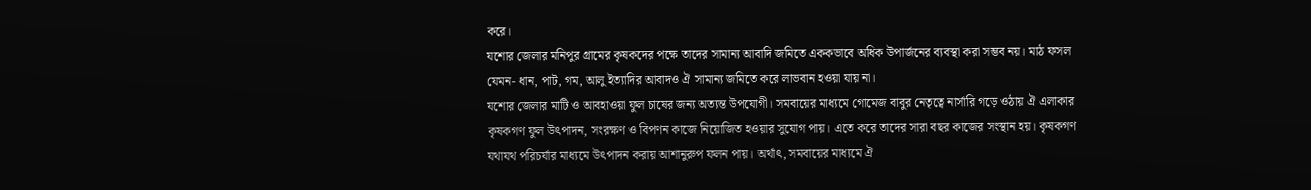করে।
যশোর জেলার মনিপুর গ্রামের কৃষকদের পক্ষে তাদের সামান্য আবাদি জমিতে এককভাবে অধিক উপার্জনের ব্যবস্থা করা সম্ভব নয়। মাঠ ফসল যেমন- ধান, পাট, গম, আলু ইত্যাদির আবাদও ঐ সামান্য জমিতে করে লাভবান হওয়া যায় না।
যশোর জেলার মাটি ও আবহাওয়া ফুল চাষের জন্য অত্যন্ত উপযোগী। সমবায়ের মাধ্যমে গোমেজ বাবুর নেতৃত্বে নার্সারি গড়ে ওঠায় ঐ এলাকার কৃষকগণ ফুল উৎপাদন, সংরক্ষণ ও বিপণন কাজে নিয়োজিত হওয়ার সুযোগ পায়। এতে করে তাদের সারা বছর কাজের সংস্থান হয়। কৃষকগণ যথাযথ পরিচর্যার মাধ্যমে উৎপাদন করায় আশানুরুপ ফলন পায়। অর্থাৎ, সমবায়ের মাধ্যমে ঐ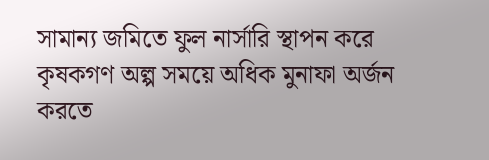সামান্য জমিতে ফুল নার্সারি স্থাপন করে কৃষকগণ অল্প সময়ে অধিক মুনাফা অর্জন করতে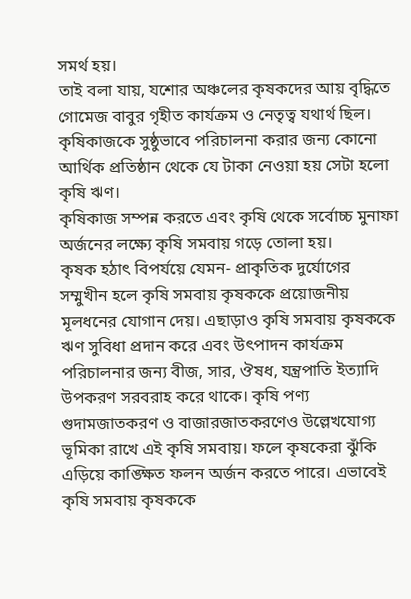সমর্থ হয়।
তাই বলা যায়, যশোর অঞ্চলের কৃষকদের আয় বৃদ্ধিতে গোমেজ বাবুর গৃহীত কার্যক্রম ও নেতৃত্ব যথার্থ ছিল।
কৃষিকাজকে সুষ্ঠুভাবে পরিচালনা করার জন্য কোনো আর্থিক প্রতিষ্ঠান থেকে যে টাকা নেওয়া হয় সেটা হলো কৃষি ঋণ।
কৃষিকাজ সম্পন্ন করতে এবং কৃষি থেকে সর্বোচ্চ মুনাফা অর্জনের লক্ষ্যে কৃষি সমবায় গড়ে তোলা হয়।
কৃষক হঠাৎ বিপর্যয়ে যেমন- প্রাকৃতিক দুর্যোগের সম্মুখীন হলে কৃষি সমবায় কৃষককে প্রয়োজনীয় মূলধনের যোগান দেয়। এছাড়াও কৃষি সমবায় কৃষককে ঋণ সুবিধা প্রদান করে এবং উৎপাদন কার্যক্রম পরিচালনার জন্য বীজ, সার, ঔষধ, যন্ত্রপাতি ইত্যাদি উপকরণ সরবরাহ করে থাকে। কৃষি পণ্য গুদামজাতকরণ ও বাজারজাতকরণেও উল্লেখযোগ্য ভূমিকা রাখে এই কৃষি সমবায়। ফলে কৃষকেরা ঝুঁকি এড়িয়ে কাঙ্ক্ষিত ফলন অর্জন করতে পারে। এভাবেই কৃষি সমবায় কৃষককে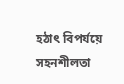হঠাৎ বিপর্যয়ে সহনশীলতা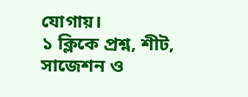যোগায়।
১ ক্লিকে প্রশ্ন, শীট, সাজেশন ও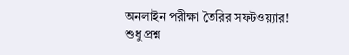অনলাইন পরীক্ষা তৈরির সফটওয়্যার!
শুধু প্রশ্ন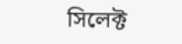সিলেক্ট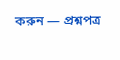করুন — প্রশ্নপত্র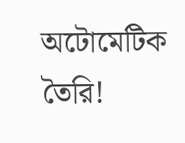অটোমেটিক তৈরি!